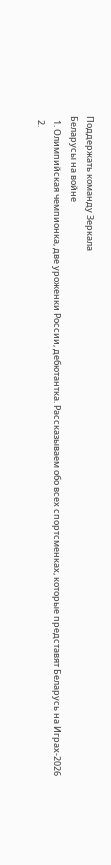Поддержать команду Зеркала
Беларусы на войне
  1. Олимпийская чемпионка, две уроженки России, дебютантка. Рассказываем обо всех спортсменках, которые представят Беларусь на Играх-2026
  2.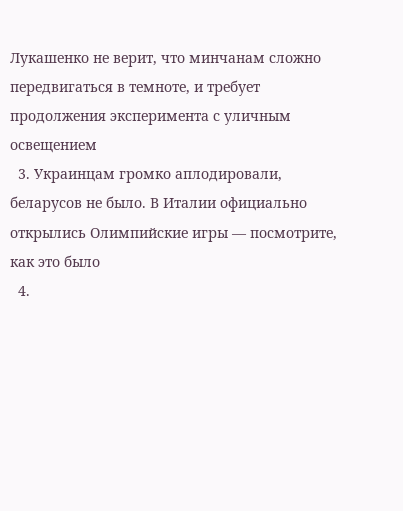Лукашенко не верит, что минчанам сложно передвигаться в темноте, и требует продолжения эксперимента с уличным освещением
  3. Украинцам громко аплодировали, беларусов не было. В Италии официально открылись Олимпийские игры — посмотрите, как это было
  4.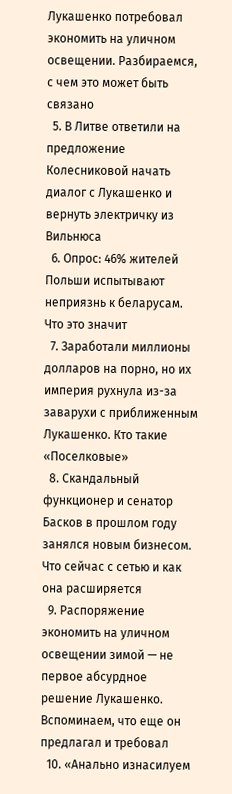Лукашенко потребовал экономить на уличном освещении. Разбираемся, с чем это может быть связано
  5. В Литве ответили на предложение Колесниковой начать диалог с Лукашенко и вернуть электричку из Вильнюса
  6. Опрос: 46% жителей Польши испытывают неприязнь к беларусам. Что это значит
  7. Заработали миллионы долларов на порно, но их империя рухнула из-за заварухи с приближенным Лукашенко. Кто такие «Поселковые»
  8. Скандальный функционер и сенатор Басков в прошлом году занялся новым бизнесом. Что сейчас с сетью и как она расширяется
  9. Распоряжение экономить на уличном освещении зимой — не первое абсурдное решение Лукашенко. Вспоминаем, что еще он предлагал и требовал
  10. «Анально изнасилуем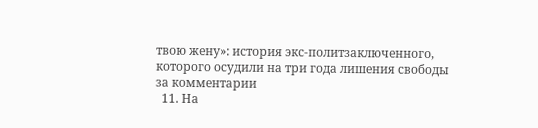твою жену»: история экс-политзаключенного, которого осудили на три года лишения свободы за комментарии
  11. На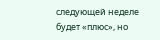следующей неделе будет «плюс», но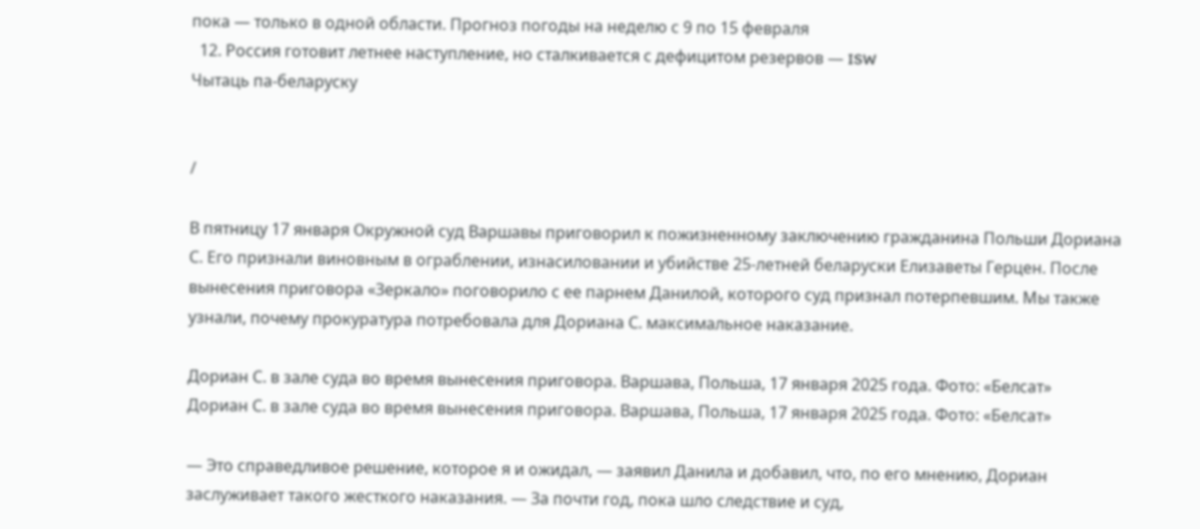пока — только в одной области. Прогноз погоды на неделю с 9 по 15 февраля
  12. Россия готовит летнее наступление, но сталкивается с дефицитом резервов — ISW
Чытаць па-беларуску


/

В пятницу 17 января Окружной суд Варшавы приговорил к пожизненному заключению гражданина Польши Дориана С. Его признали виновным в ограблении, изнасиловании и убийстве 25-летней беларуски Елизаветы Герцен. После вынесения приговора «Зеркало» поговорило с ее парнем Данилой, которого суд признал потерпевшим. Мы также узнали, почему прокуратура потребовала для Дориана С. максимальное наказание.

Дориан С. в зале суда во время вынесения приговора. Варшава, Польша, 17 января 2025 года. Фото: «Белсат»
Дориан С. в зале суда во время вынесения приговора. Варшава, Польша, 17 января 2025 года. Фото: «Белсат»

— Это справедливое решение, которое я и ожидал, — заявил Данила и добавил, что, по его мнению, Дориан заслуживает такого жесткого наказания. — За почти год, пока шло следствие и суд,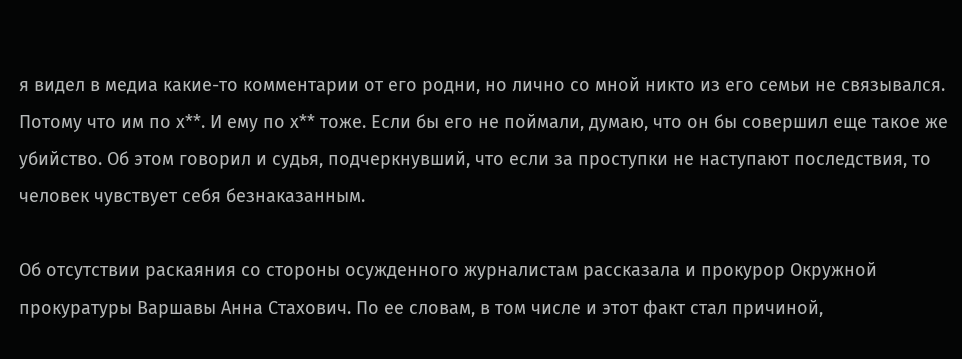я видел в медиа какие-то комментарии от его родни, но лично со мной никто из его семьи не связывался. Потому что им по х**. И ему по х** тоже. Если бы его не поймали, думаю, что он бы совершил еще такое же убийство. Об этом говорил и судья, подчеркнувший, что если за проступки не наступают последствия, то человек чувствует себя безнаказанным.

Об отсутствии раскаяния со стороны осужденного журналистам рассказала и прокурор Окружной прокуратуры Варшавы Анна Стахович. По ее словам, в том числе и этот факт стал причиной,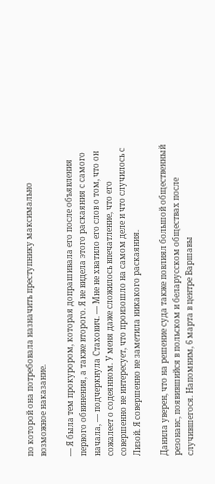по которой она потребовала назначить преступнику максимально возможное наказание.

— Я была тем прокурором, которая допрашивала его после объявления первого обвинения, а также второго. Я не видела этого раскаяния с самого начала, — подчеркнула Стахович. — Мне не хватило его слов о том, что он сожалеет о содеянном. У меня даже сложилось впечатление, что его совершенно не интересует, что произошло на самом деле и что случилось с Лизой. Я совершенно не заметила никакого раскаяния.

Данила уверен, что на решение суда также повлиял большой общественный резонанс, появившийся в польском и беларусском обществах после случившегося. Напомним, 6 марта в центре Варшавы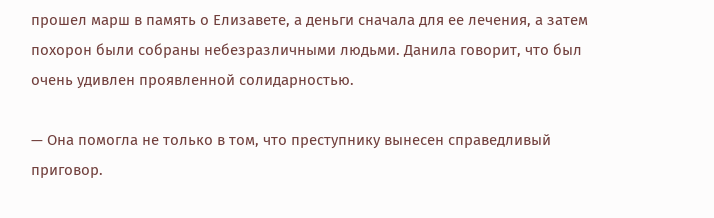прошел марш в память о Елизавете, а деньги сначала для ее лечения, а затем похорон были собраны небезразличными людьми. Данила говорит, что был очень удивлен проявленной солидарностью.

— Она помогла не только в том, что преступнику вынесен справедливый приговор.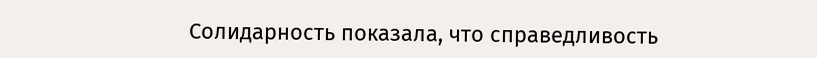Солидарность показала, что справедливость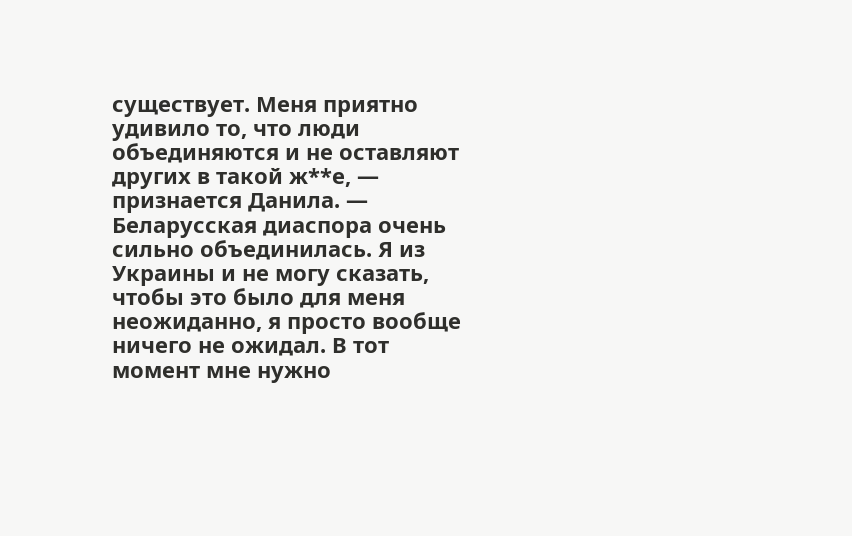существует. Меня приятно удивило то, что люди объединяются и не оставляют других в такой ж**е, — признается Данила. — Беларусская диаспора очень сильно объединилась. Я из Украины и не могу сказать, чтобы это было для меня неожиданно, я просто вообще ничего не ожидал. В тот момент мне нужно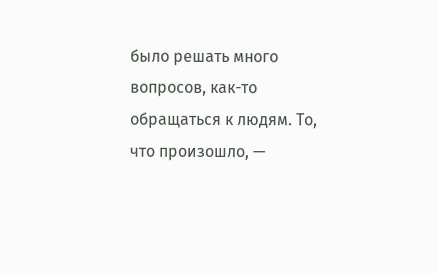было решать много вопросов, как-то обращаться к людям. То, что произошло, —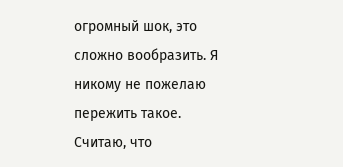огромный шок, это сложно вообразить. Я никому не пожелаю пережить такое. Считаю, что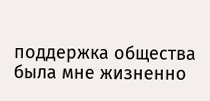поддержка общества была мне жизненно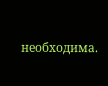необходима.